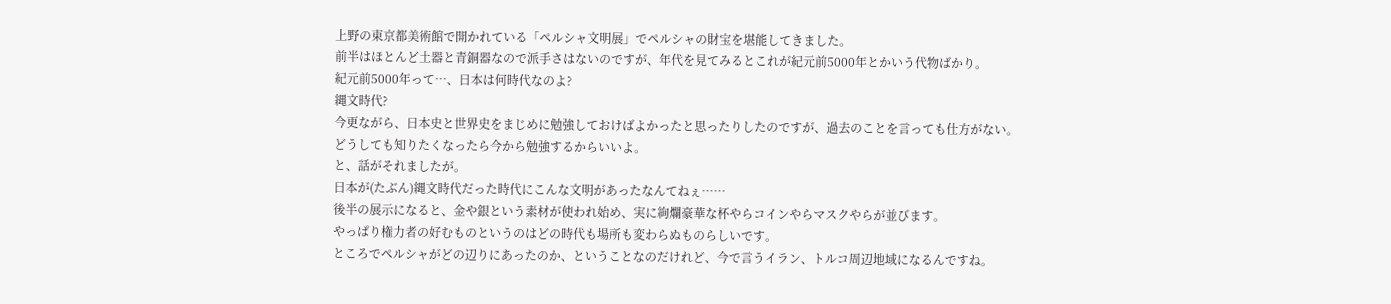上野の東京都美術館で開かれている「ペルシャ文明展」でペルシャの財宝を堪能してきました。
前半はほとんど土器と青銅器なので派手さはないのですが、年代を見てみるとこれが紀元前5000年とかいう代物ばかり。
紀元前5000年って…、日本は何時代なのよ?
縄文時代?
今更ながら、日本史と世界史をまじめに勉強しておけばよかったと思ったりしたのですが、過去のことを言っても仕方がない。
どうしても知りたくなったら今から勉強するからいいよ。
と、話がそれましたが。
日本が(たぶん)縄文時代だった時代にこんな文明があったなんてねぇ……
後半の展示になると、金や銀という素材が使われ始め、実に絢爛豪華な杯やらコインやらマスクやらが並びます。
やっぱり権力者の好むものというのはどの時代も場所も変わらぬものらしいです。
ところでペルシャがどの辺りにあったのか、ということなのだけれど、今で言うイラン、トルコ周辺地域になるんですね。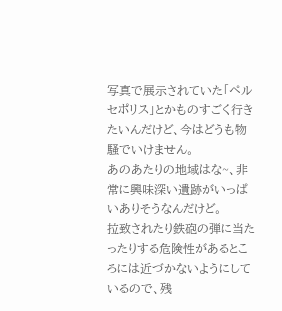写真で展示されていた「ペルセポリス」とかものすごく行きたいんだけど、今はどうも物騒でいけません。
あのあたりの地域はな~、非常に興味深い遺跡がいっぱいありそうなんだけど。
拉致されたり鉄砲の弾に当たったりする危険性があるところには近づかないようにしているので、残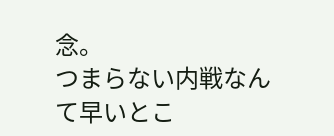念。
つまらない内戦なんて早いとこ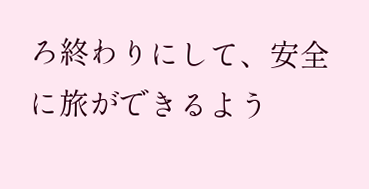ろ終わりにして、安全に旅ができるよう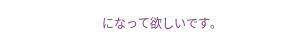になって欲しいです。